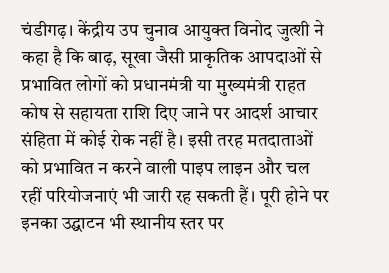चंडीगढ़। केंद्रीय उप चुनाव आयुक्त विनोद जुत्शी ने कहा है कि बाढ़, सूखा जैसी प्राकृतिक आपदाओं से प्रभावित लोगों को प्रधानमंत्री या मुख्यमंत्री राहत कोष से सहायता राशि दिए जाने पर आदर्श आचार संहिता में कोई रोक नहीं है। इसी तरह मतदाताओं को प्रभावित न करने वाली पाइप लाइन और चल रहीं परियोजनाएं भी जारी रह सकती हैं। पूरी होने पर इनका उद्घाटन भी स्थानीय स्तर पर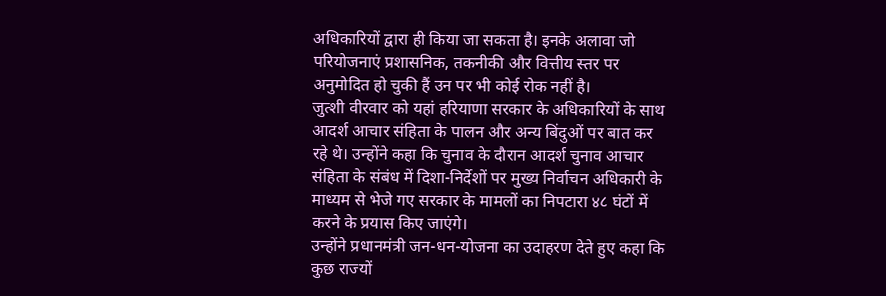अधिकारियों द्वारा ही किया जा सकता है। इनके अलावा जो परियोजनाएं प्रशासनिक, तकनीकी और वित्तीय स्तर पर अनुमोदित हो चुकी हैं उन पर भी कोई रोक नहीं है।
जुत्शी वीरवार को यहां हरियाणा सरकार के अधिकारियों के साथ आदर्श आचार संहिता के पालन और अन्य बिंदुओं पर बात कर रहे थे। उन्होंने कहा कि चुनाव के दौरान आदर्श चुनाव आचार संहिता के संबंध में दिशा-निर्देशों पर मुख्य निर्वाचन अधिकारी के माध्यम से भेजे गए सरकार के मामलों का निपटारा ४८ घंटों में करने के प्रयास किए जाएंगे।
उन्होंने प्रधानमंत्री जन-धन-योजना का उदाहरण देते हुए कहा कि कुछ राज्यों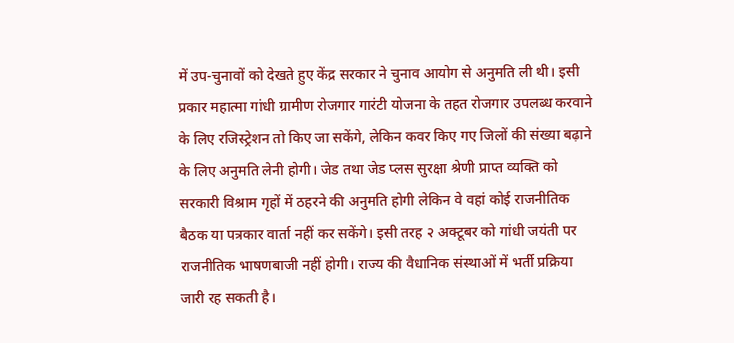में उप-चुनावों को देखते हुए केंद्र सरकार ने चुनाव आयोग से अनुमति ली थी। इसी प्रकार महात्मा गांधी ग्रामीण रोजगार गारंटी योजना के तहत रोजगार उपलब्ध करवाने के लिए रजिस्ट्रेशन तो किए जा सकेंगे, लेकिन कवर किए गए जिलों की संख्या बढ़ाने के लिए अनुमति लेनी होगी। जेड तथा जेड प्लस सुरक्षा श्रेणी प्राप्त व्यक्ति को सरकारी विश्राम गृहों में ठहरने की अनुमति होगी लेकिन वे वहां कोई राजनीतिक बैठक या पत्रकार वार्ता नहीं कर सकेंगे। इसी तरह २ अक्टूबर को गांधी जयंती पर राजनीतिक भाषणबाजी नहीं होगी। राज्य की वैधानिक संस्थाओं में भर्ती प्रक्रिया जारी रह सकती है।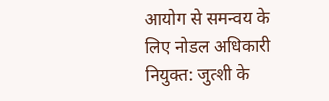आयोग से समन्वय के लिए नोडल अधिकारी नियुक्त: जुत्शी के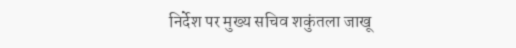निर्देश पर मुख्य सचिव शकुंतला जाखू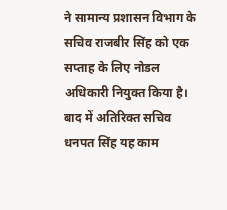ने सामान्य प्रशासन विभाग के सचिव राजबीर सिंह को एक सप्ताह के लिए नोडल अधिकारी नियुक्त किया है। बाद में अतिरिक्त सचिव धनपत सिंह यह काम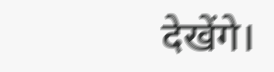देखेंगे।